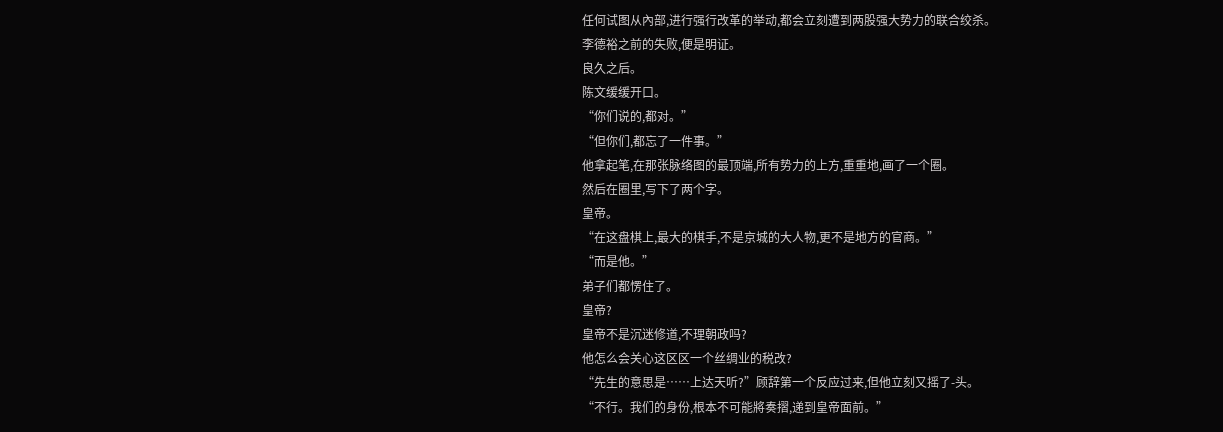任何试图从內部,进行强行改革的举动,都会立刻遭到两股强大势力的联合绞杀。
李德裕之前的失败,便是明证。
良久之后。
陈文缓缓开口。
“你们说的,都对。”
“但你们,都忘了一件事。”
他拿起笔,在那张脉络图的最顶端,所有势力的上方,重重地,画了一个圈。
然后在圈里,写下了两个字。
皇帝。
“在这盘棋上,最大的棋手,不是京城的大人物,更不是地方的官商。”
“而是他。”
弟子们都愣住了。
皇帝?
皇帝不是沉迷修道,不理朝政吗?
他怎么会关心这区区一个丝绸业的税改?
“先生的意思是……上达天听?”顾辞第一个反应过来,但他立刻又摇了-头。
“不行。我们的身份,根本不可能將奏摺,递到皇帝面前。”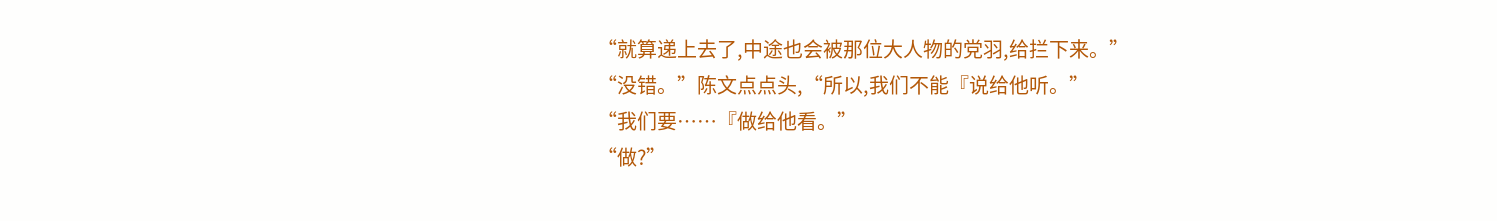“就算递上去了,中途也会被那位大人物的党羽,给拦下来。”
“没错。”陈文点点头,“所以,我们不能『说给他听。”
“我们要……『做给他看。”
“做?”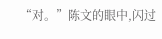“对。”陈文的眼中,闪过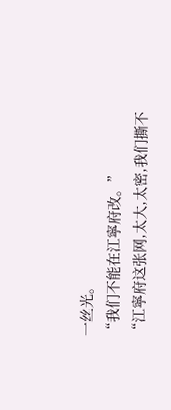一丝光。
“我们不能在江寧府改。”
“江寧府这张网,太大,太密,我们撕不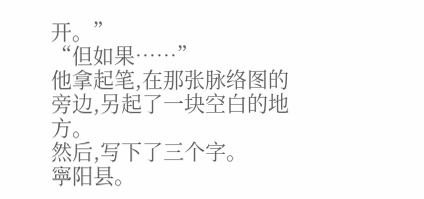开。”
“但如果……”
他拿起笔,在那张脉络图的旁边,另起了一块空白的地方。
然后,写下了三个字。
寧阳县。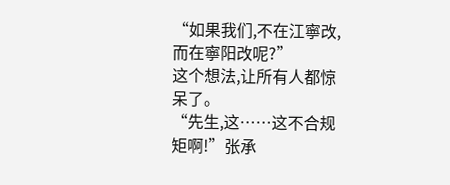“如果我们,不在江寧改,而在寧阳改呢?”
这个想法,让所有人都惊呆了。
“先生,这……这不合规矩啊!”张承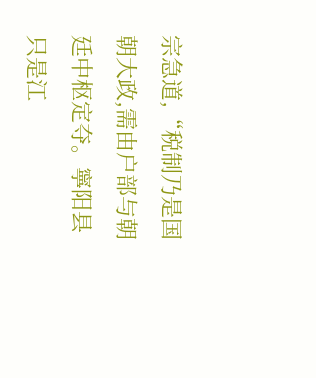宗急道,“税制乃是国朝大政,需由户部与朝廷中枢定夺。寧阳县只是江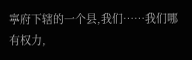寧府下辖的一个县,我们……我们哪有权力,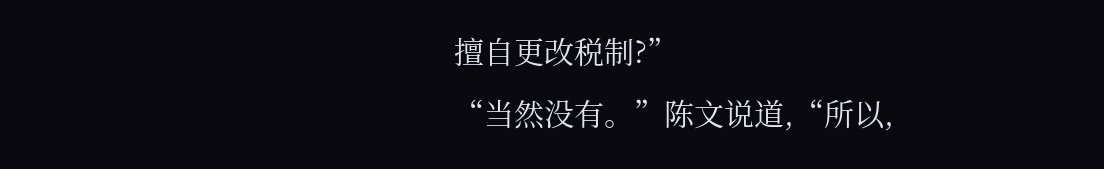擅自更改税制?”
“当然没有。”陈文说道,“所以,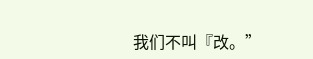我们不叫『改。”